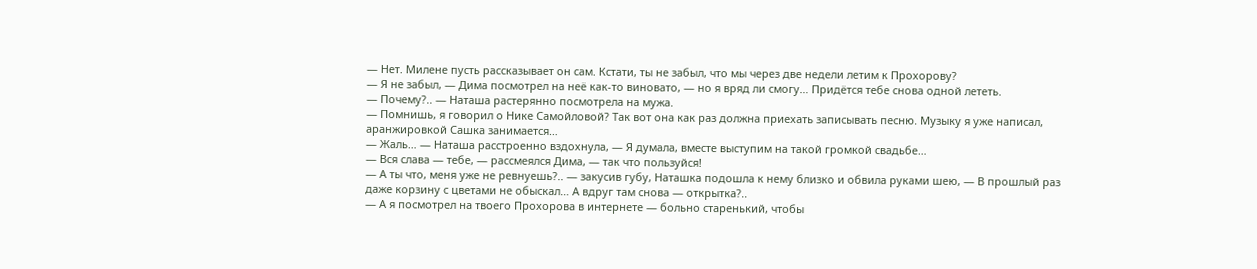— Нет. Милене пусть рассказывает он сам. Кстати, ты не забыл, что мы через две недели летим к Прохорову?
— Я не забыл, — Дима посмотрел на неё как-то виновато, — но я вряд ли смогу… Придётся тебе снова одной лететь.
— Почему?.. — Наташа растерянно посмотрела на мужа.
— Помнишь, я говорил о Нике Самойловой? Так вот она как раз должна приехать записывать песню. Музыку я уже написал, аранжировкой Сашка занимается…
— Жаль… — Наташа расстроенно вздохнула, — Я думала, вместе выступим на такой громкой свадьбе…
— Вся слава — тебе, — рассмеялся Дима, — так что пользуйся!
— А ты что, меня уже не ревнуешь?.. — закусив губу, Наташка подошла к нему близко и обвила руками шею, — В прошлый раз даже корзину с цветами не обыскал… А вдруг там снова — открытка?..
— А я посмотрел на твоего Прохорова в интернете — больно старенький, чтобы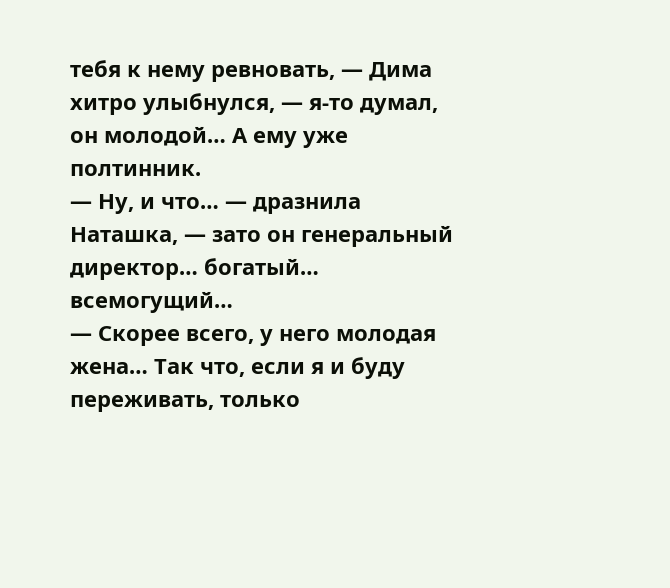тебя к нему ревновать, — Дима хитро улыбнулся, — я-то думал, он молодой… А ему уже полтинник.
— Ну, и что… — дразнила Наташка, — зато он генеральный директор… богатый… всемогущий…
— Скорее всего, у него молодая жена… Так что, если я и буду переживать, только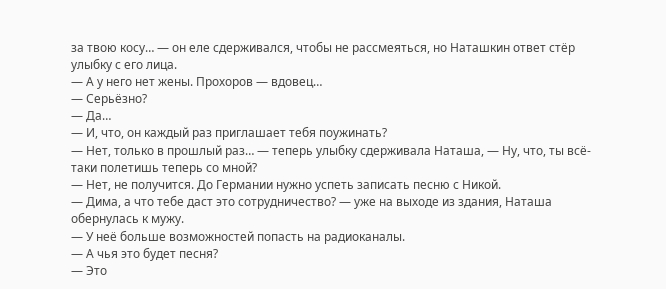за твою косу… — он еле сдерживался, чтобы не рассмеяться, но Наташкин ответ стёр улыбку с его лица.
— А у него нет жены. Прохоров — вдовец…
— Серьёзно?
— Да…
— И, что, он каждый раз приглашает тебя поужинать?
— Нет, только в прошлый раз… — теперь улыбку сдерживала Наташа, — Ну, что, ты всё-таки полетишь теперь со мной?
— Нет, не получится. До Германии нужно успеть записать песню с Никой.
— Дима, а что тебе даст это сотрудничество? — уже на выходе из здания, Наташа обернулась к мужу.
— У неё больше возможностей попасть на радиоканалы.
— А чья это будет песня?
— Это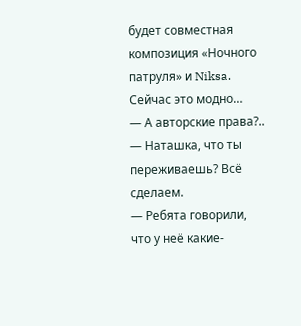будет совместная композиция «Ночного патруля» и Niksa. Сейчас это модно…
— А авторские права?..
— Наташка, что ты переживаешь? Всё сделаем.
— Ребята говорили, что у неё какие-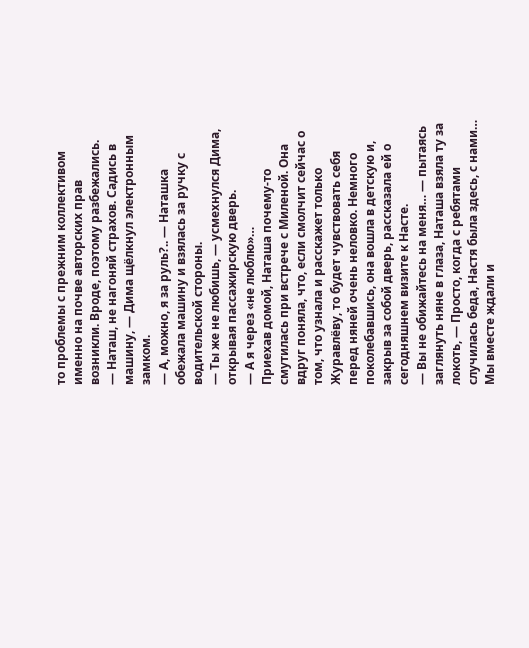то проблемы с прежним коллективом именно на почве авторских прав возникли. Вроде, поэтому разбежались.
— Наташ, не нагоняй страхов. Садись в машину, — Дима щёлкнул электронным замком.
— А, можно, я за руль?.. — Наташка обежала машину и взялась за ручку с водительской стороны.
— Ты же не любишь, — усмехнулся Дима, открывая пассажирскую дверь.
— А я через «не люблю»…
Приехав домой, Наташа почему-то смутилась при встрече с Миленой. Она вдруг поняла, что, если смолчит сейчас о том, что узнала и расскажет только Журавлёву, то будет чувствовать себя перед няней очень неловко. Немного поколебавшись, она вошла в детскую и, закрыв за собой дверь, рассказала ей о сегодняшнем визите к Насте.
— Вы не обижайтесь на меня… — пытаясь заглянуть няне в глаза, Наташа взяла ту за локоть, — Просто, когда с ребятами случилась беда, Настя была здесь, с нами… Мы вместе ждали и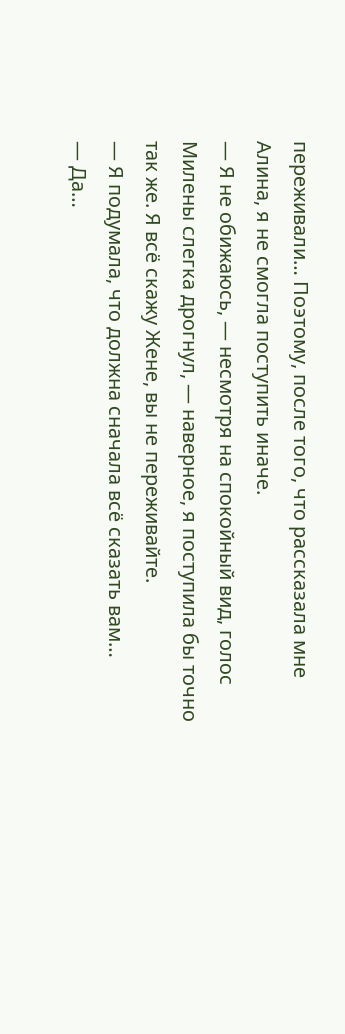переживали… Поэтому, после того, что рассказала мне Алина, я не смогла поступить иначе.
— Я не обижаюсь, — несмотря на спокойный вид, голос Милены слегка дрогнул, — наверное, я поступила бы точно так же. Я всё скажу Жене, вы не переживайте.
— Я подумала, что должна сначала всё сказать вам…
— Да…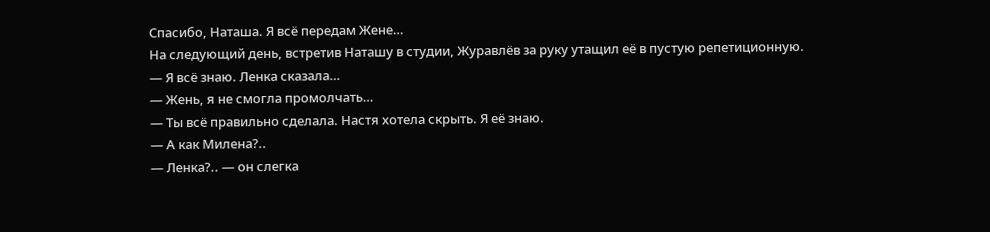Спасибо, Наташа. Я всё передам Жене…
На следующий день, встретив Наташу в студии, Журавлёв за руку утащил её в пустую репетиционную.
— Я всё знаю. Ленка сказала…
— Жень, я не смогла промолчать…
— Ты всё правильно сделала. Настя хотела скрыть. Я её знаю.
— А как Милена?..
— Ленка?.. — он слегка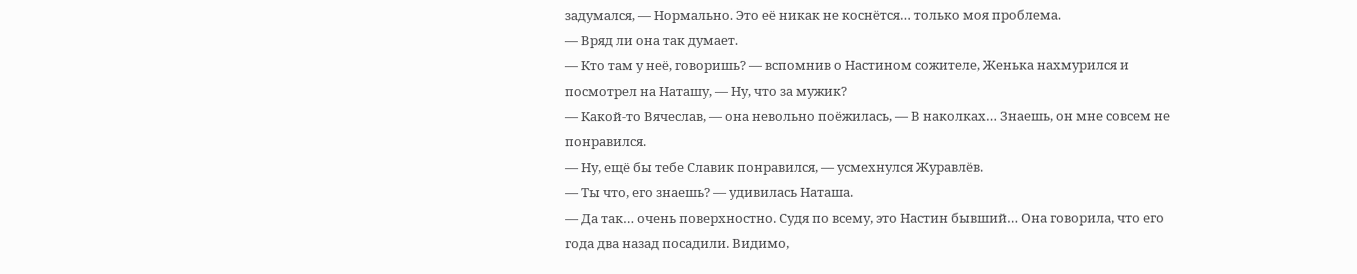задумался, — Нормально. Это её никак не коснётся… только моя проблема.
— Вряд ли она так думает.
— Кто там у неё, говоришь? — вспомнив о Настином сожителе, Женька нахмурился и посмотрел на Наташу, — Ну, что за мужик?
— Какой-то Вячеслав, — она невольно поёжилась, — В наколках… Знаешь, он мне совсем не понравился.
— Ну, ещё бы тебе Славик понравился, — усмехнулся Журавлёв.
— Ты что, его знаешь? — удивилась Наташа.
— Да так… очень поверхностно. Судя по всему, это Настин бывший… Она говорила, что его года два назад посадили. Видимо,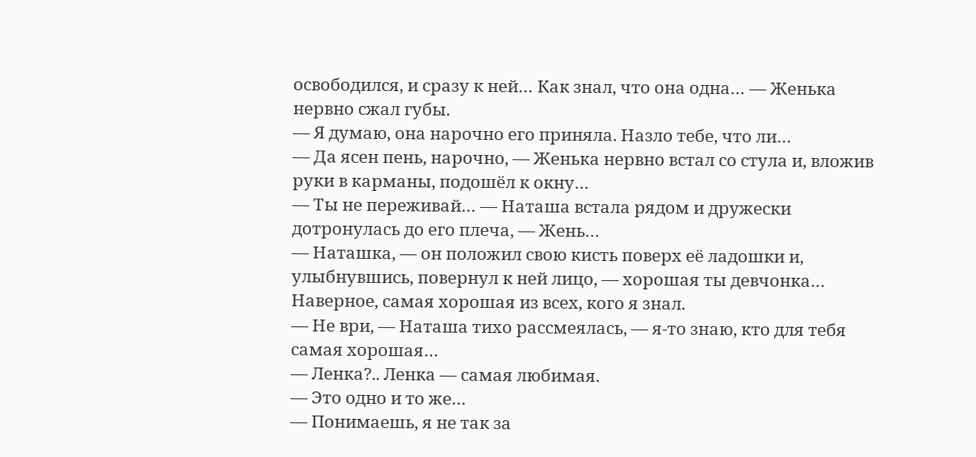освободился, и сразу к ней… Как знал, что она одна… — Женька нервно сжал губы.
— Я думаю, она нарочно его приняла. Назло тебе, что ли…
— Да ясен пень, нарочно, — Женька нервно встал со стула и, вложив руки в карманы, подошёл к окну…
— Ты не переживай… — Наташа встала рядом и дружески дотронулась до его плеча, — Жень…
— Наташка, — он положил свою кисть поверх её ладошки и, улыбнувшись, повернул к ней лицо, — хорошая ты девчонка… Наверное, самая хорошая из всех, кого я знал.
— Не ври, — Наташа тихо рассмеялась, — я-то знаю, кто для тебя самая хорошая…
— Ленка?.. Ленка — самая любимая.
— Это одно и то же…
— Понимаешь, я не так за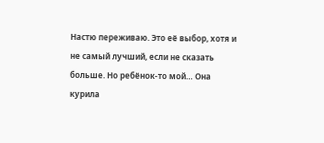Настю переживаю. Это её выбор, хотя и не самый лучший, если не сказать больше. Но ребёнок-то мой… Она курила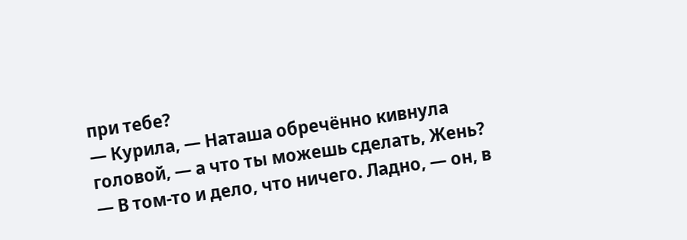при тебе?
— Курила, — Наташа обречённо кивнула головой, — а что ты можешь сделать, Жень?
— В том-то и дело, что ничего. Ладно, — он, в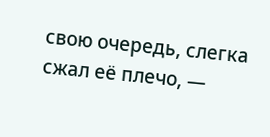свою очередь, слегка сжал её плечо, —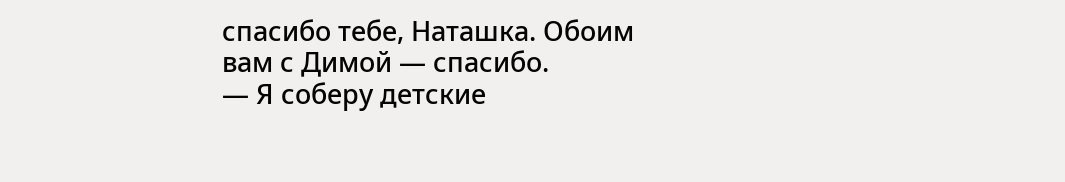спасибо тебе, Наташка. Обоим вам с Димой — спасибо.
— Я соберу детские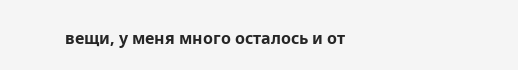вещи, у меня много осталось и от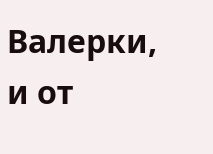Валерки, и от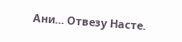Ани… Отвезу Насте.